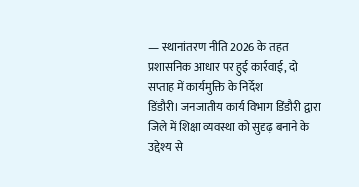— स्थानांतरण नीति 2026 के तहत प्रशासनिक आधार पर हुई कार्रवाई, दो सप्ताह में कार्यमुक्ति के निर्देश
डिंडौरी। जनजातीय कार्य विभाग डिंडौरी द्वारा जिले में शिक्षा व्यवस्था को सुदृढ़ बनाने के उद्देश्य से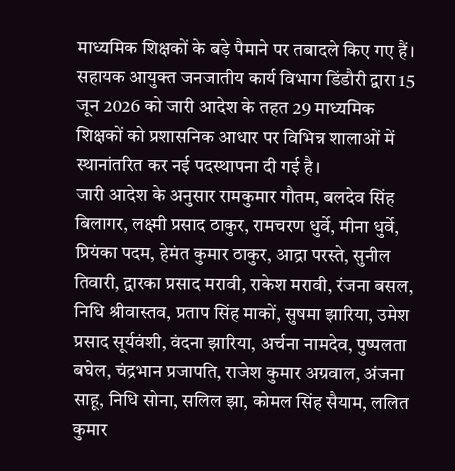माध्यमिक शिक्षकों के बड़े पैमाने पर तबादले किए गए हैं। सहायक आयुक्त जनजातीय कार्य विभाग डिंडौरी द्वारा 15 जून 2026 को जारी आदेश के तहत 29 माध्यमिक शिक्षकों को प्रशासनिक आधार पर विभिन्न शालाओं में स्थानांतरित कर नई पदस्थापना दी गई है।
जारी आदेश के अनुसार रामकुमार गौतम, बलदेव सिंह बिलागर, लक्ष्मी प्रसाद ठाकुर, रामचरण धुर्वे, मीना धुर्वे, प्रियंका पदम, हेमंत कुमार ठाकुर, आद्रा परस्ते, सुनील तिवारी, द्वारका प्रसाद मरावी, राकेश मरावी, रंजना बसल, निधि श्रीवास्तव, प्रताप सिंह माकों, सुषमा झारिया, उमेश प्रसाद सूर्यवंशी, वंदना झारिया, अर्चना नामदेव, पुष्पलता बघेल, चंद्रभान प्रजापति, राजेश कुमार अग्रवाल, अंजना साहू, निधि सोना, सलिल झा, कोमल सिंह सैयाम, ललित कुमार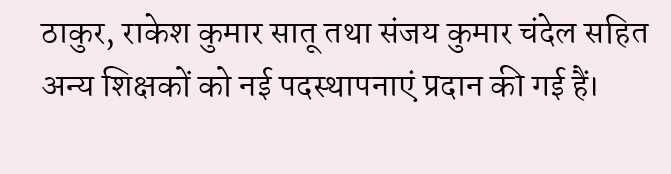ठाकुर, राकेश कुमार सातू तथा संजय कुमार चंदेल सहित अन्य शिक्षकों को नई पदस्थापनाएं प्रदान की गई हैं।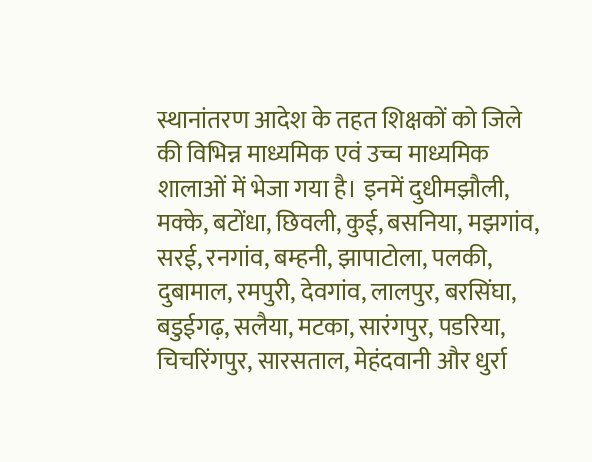स्थानांतरण आदेश के तहत शिक्षकों को जिले की विभिन्न माध्यमिक एवं उच्च माध्यमिक शालाओं में भेजा गया है। इनमें दुधीमझौली, मक्के, बटोंधा, छिवली, कुई, बसनिया, मझगांव, सरई, रनगांव, बम्हनी, झापाटोला, पलकी, दुबामाल, रमपुरी, देवगांव, लालपुर, बरसिंघा, बडुईगढ़, सलैया, मटका, सारंगपुर, पडरिया, चिचरिंगपुर, सारसताल, मेहंदवानी और धुर्रा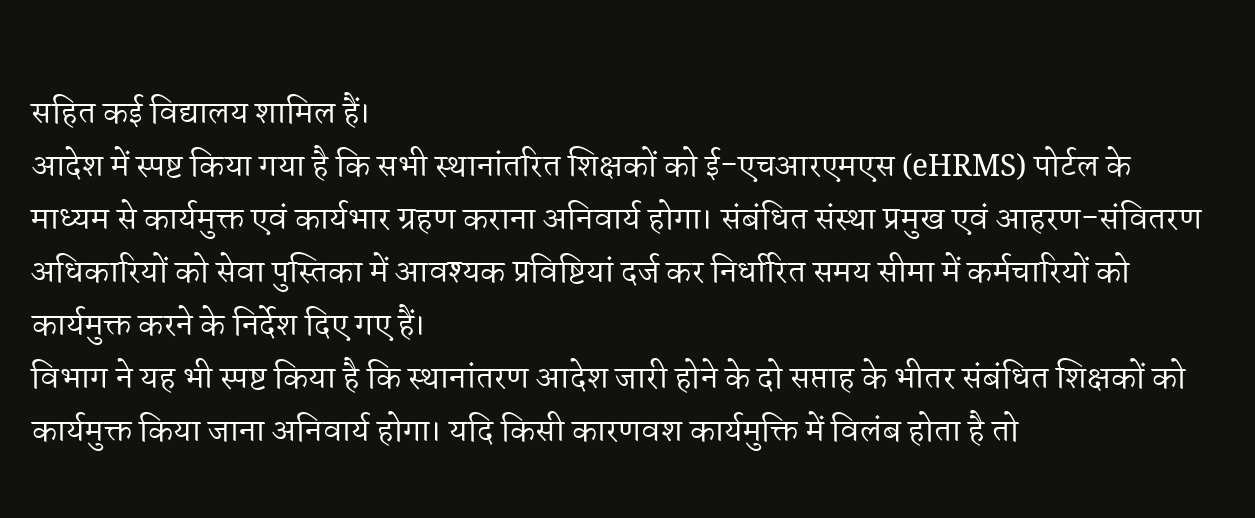सहित कई विद्यालय शामिल हैं।
आदेश में स्पष्ट किया गया है कि सभी स्थानांतरित शिक्षकों को ई-एचआरएमएस (eHRMS) पोर्टल के माध्यम से कार्यमुक्त एवं कार्यभार ग्रहण कराना अनिवार्य होगा। संबंधित संस्था प्रमुख एवं आहरण-संवितरण अधिकारियों को सेवा पुस्तिका में आवश्यक प्रविष्टियां दर्ज कर निर्धारित समय सीमा में कर्मचारियों को कार्यमुक्त करने के निर्देश दिए गए हैं।
विभाग ने यह भी स्पष्ट किया है कि स्थानांतरण आदेश जारी होने के दो सप्ताह के भीतर संबंधित शिक्षकों को कार्यमुक्त किया जाना अनिवार्य होगा। यदि किसी कारणवश कार्यमुक्ति में विलंब होता है तो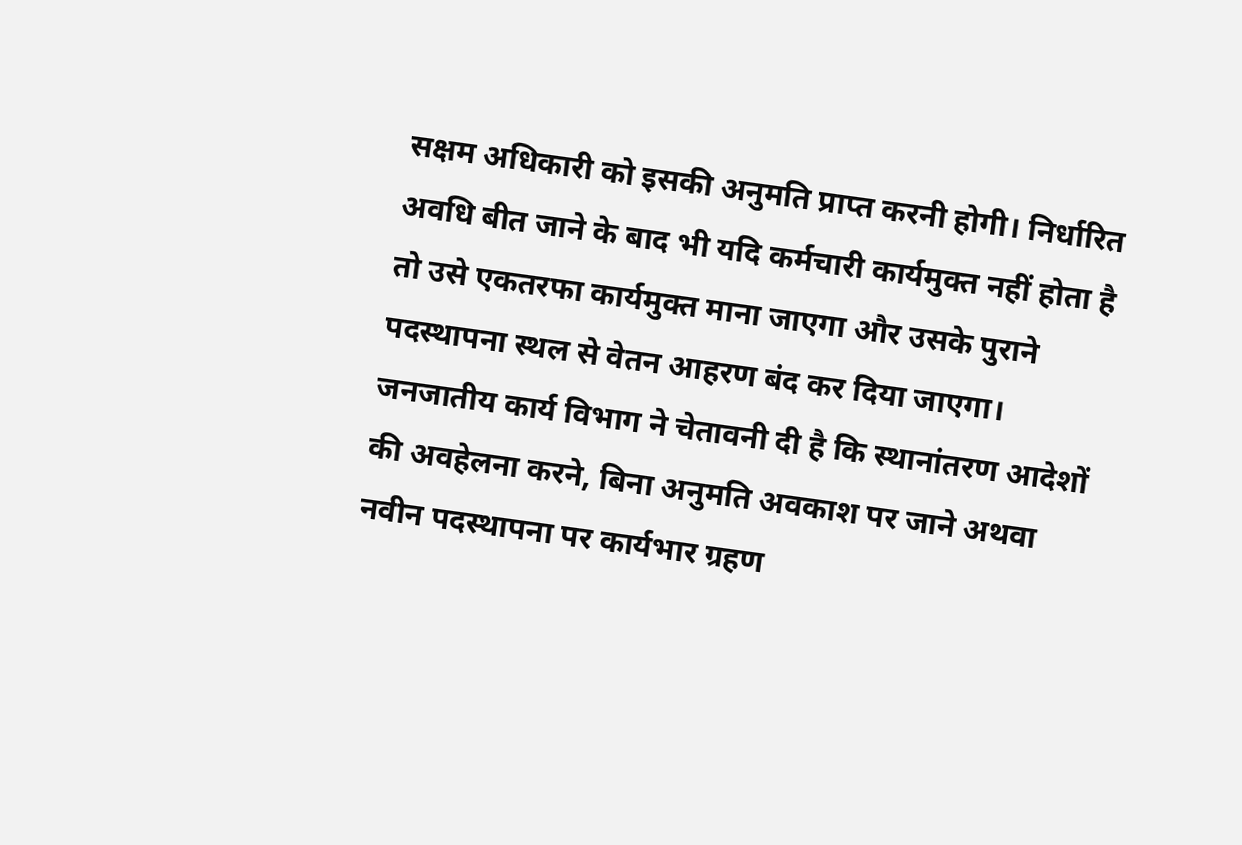सक्षम अधिकारी को इसकी अनुमति प्राप्त करनी होगी। निर्धारित अवधि बीत जाने के बाद भी यदि कर्मचारी कार्यमुक्त नहीं होता है तो उसे एकतरफा कार्यमुक्त माना जाएगा और उसके पुराने पदस्थापना स्थल से वेतन आहरण बंद कर दिया जाएगा।
जनजातीय कार्य विभाग ने चेतावनी दी है कि स्थानांतरण आदेशों की अवहेलना करने, बिना अनुमति अवकाश पर जाने अथवा नवीन पदस्थापना पर कार्यभार ग्रहण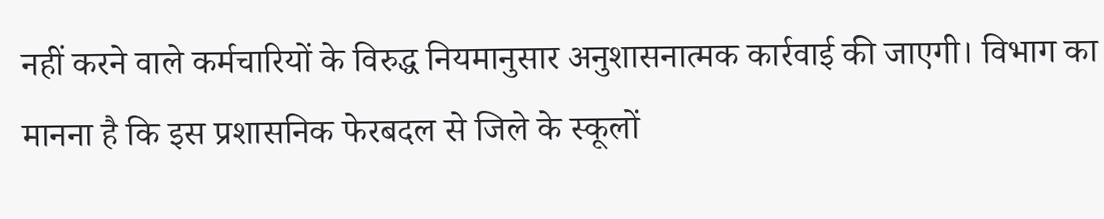नहीं करने वाले कर्मचारियों के विरुद्ध नियमानुसार अनुशासनात्मक कार्रवाई की जाएगी। विभाग का मानना है कि इस प्रशासनिक फेरबदल से जिले के स्कूलों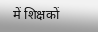में शिक्षकों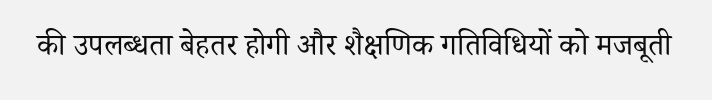की उपलब्धता बेहतर होगी और शैक्षणिक गतिविधियों को मजबूती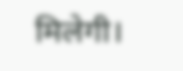मिलेगी।